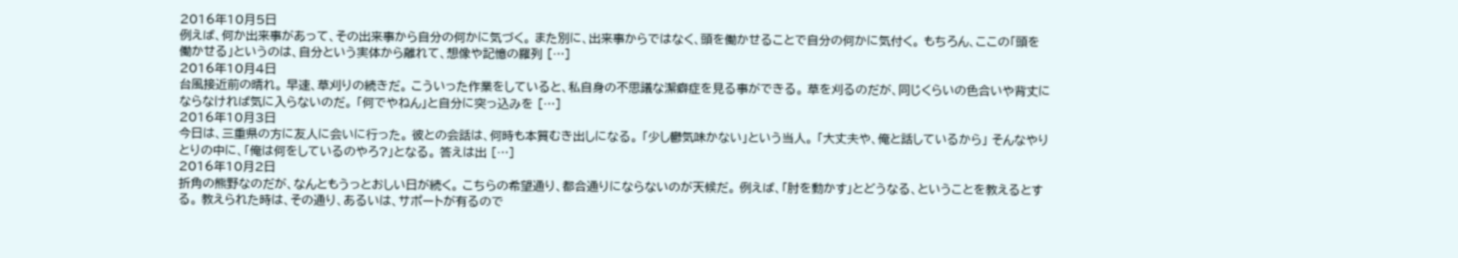2016年10月5日
例えば、何か出来事があって、その出来事から自分の何かに気づく。 また別に、出来事からではなく、頭を働かせることで自分の何かに気付く。 もちろん、ここの「頭を働かせる」というのは、自分という実体から離れて、想像や記憶の羅列 […]
2016年10月4日
台風接近前の晴れ。 早速、草刈りの続きだ。 こういった作業をしていると、私自身の不思議な潔癖症を見る事ができる。 草を刈るのだが、同じくらいの色合いや背丈にならなければ気に入らないのだ。 「何でやねん」と自分に突っ込みを […]
2016年10月3日
今日は、三重県の方に友人に会いに行った。 彼との会話は、何時も本質むき出しになる。 「少し鬱気味かない」という当人。 「大丈夫や、俺と話しているから」 そんなやりとりの中に、「俺は何をしているのやろ?」となる。 答えは出 […]
2016年10月2日
折角の熊野なのだが、なんともうっとおしい日が続く。 こちらの希望通り、都合通りにならないのが天候だ。 例えば、「肘を動かす」とどうなる、ということを教えるとする。 教えられた時は、その通り、あるいは、サポートが有るので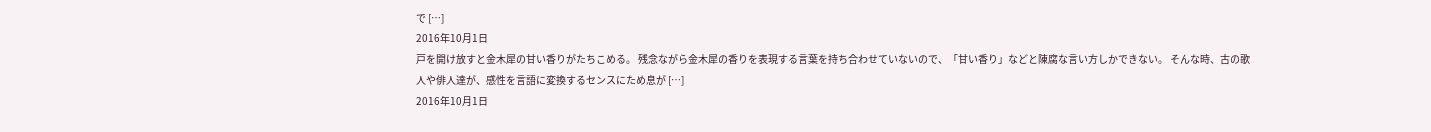で […]
2016年10月1日
戸を開け放すと金木犀の甘い香りがたちこめる。 残念ながら金木犀の香りを表現する言葉を持ち合わせていないので、「甘い香り」などと陳腐な言い方しかできない。 そんな時、古の歌人や俳人達が、感性を言語に変換するセンスにため息が […]
2016年10月1日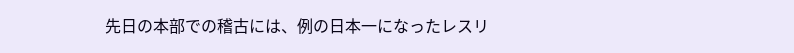先日の本部での稽古には、例の日本一になったレスリ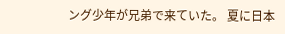ング少年が兄弟で来ていた。 夏に日本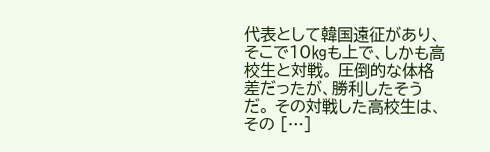代表として韓国遠征があり、そこで10㎏も上で、しかも高校生と対戦。 圧倒的な体格差だったが、勝利したそうだ。 その対戦した高校生は、その […]